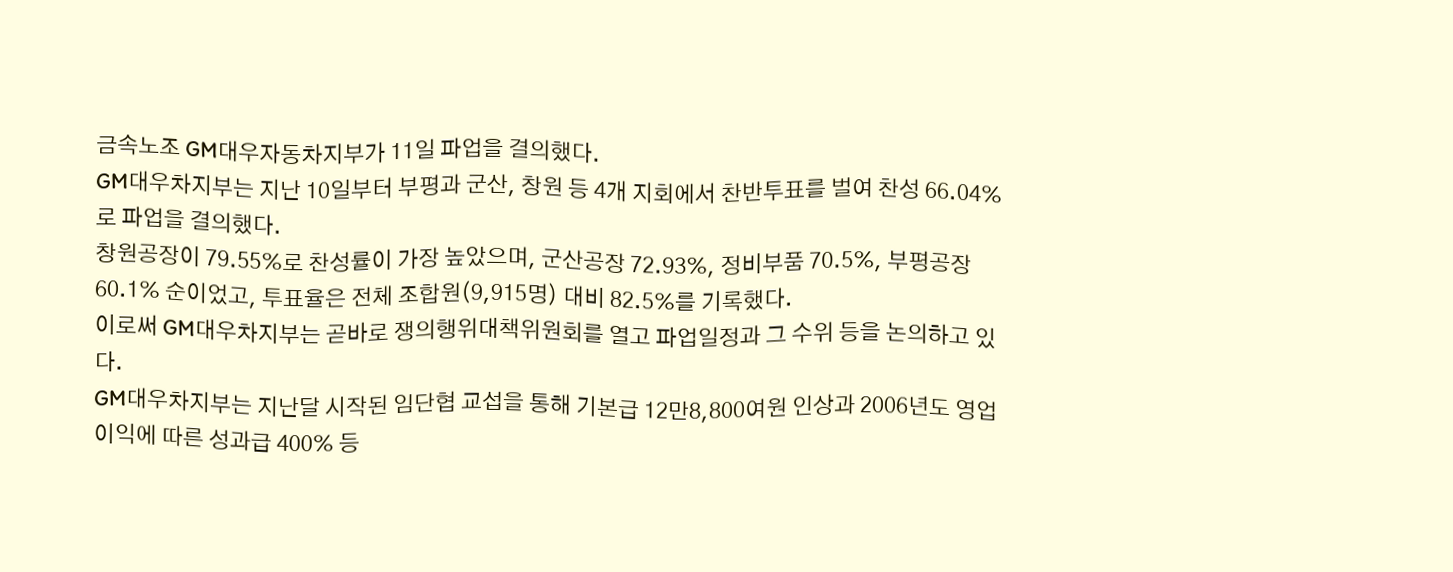금속노조 GM대우자동차지부가 11일 파업을 결의했다.
GM대우차지부는 지난 10일부터 부평과 군산, 창원 등 4개 지회에서 찬반투표를 벌여 찬성 66.04%로 파업을 결의했다.
창원공장이 79.55%로 찬성률이 가장 높았으며, 군산공장 72.93%, 정비부품 70.5%, 부평공장 60.1% 순이었고, 투표율은 전체 조합원(9,915명) 대비 82.5%를 기록했다.
이로써 GM대우차지부는 곧바로 쟁의행위대책위원회를 열고 파업일정과 그 수위 등을 논의하고 있다.
GM대우차지부는 지난달 시작된 임단협 교섭을 통해 기본급 12만8,800여원 인상과 2006년도 영업이익에 따른 성과급 400% 등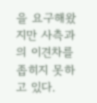을 요구해왔지만 사측과의 이견차를 좁히지 못하고 있다.